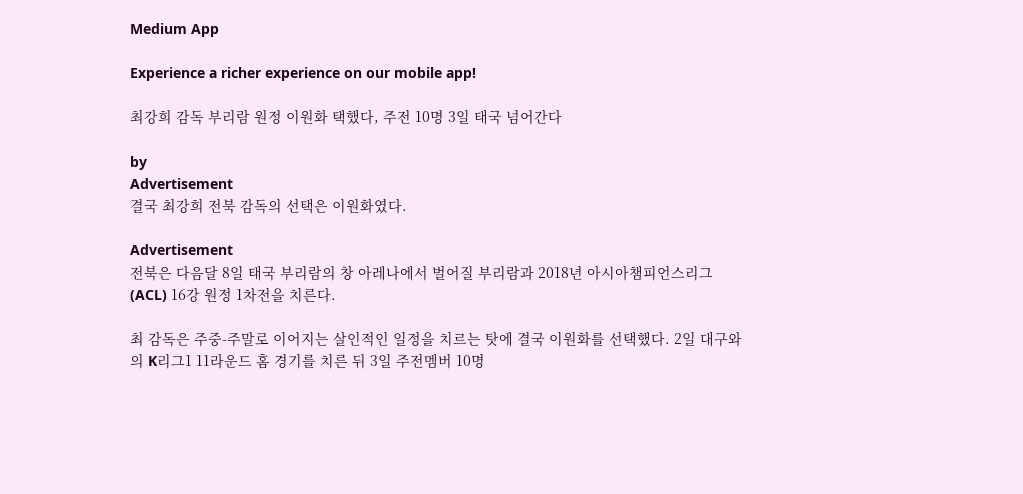Medium App

Experience a richer experience on our mobile app!

최강희 감독 부리람 원정 이원화 택했다, 주전 10명 3일 태국 넘어간다

by
Advertisement
결국 최강희 전북 감독의 선택은 이원화였다.

Advertisement
전북은 다음달 8일 태국 부리람의 창 아레나에서 벌어질 부리람과 2018년 아시아챔피언스리그(ACL) 16강 원정 1차전을 치른다.

최 감독은 주중-주말로 이어지는 살인적인 일정을 치르는 탓에 결국 이원화를 선택했다. 2일 대구와의 K리그1 11라운드 홈 경기를 치른 뒤 3일 주전멤버 10명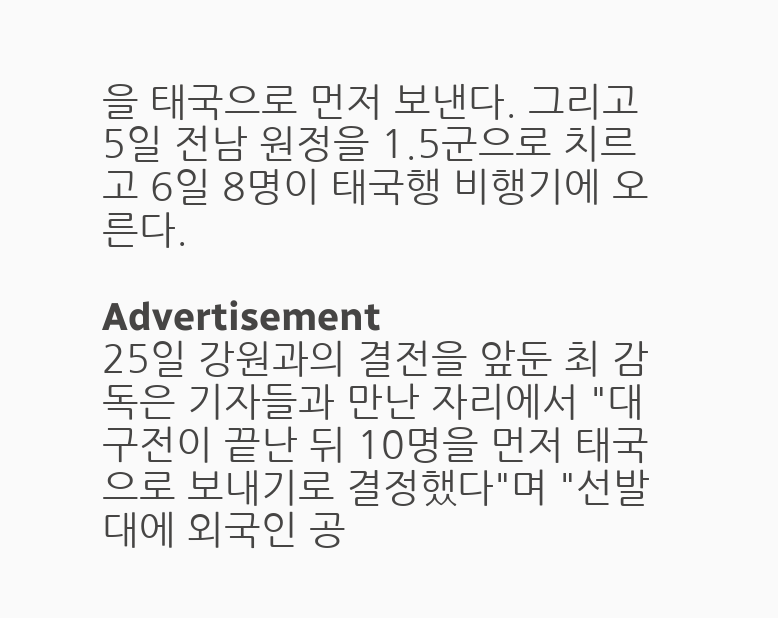을 태국으로 먼저 보낸다. 그리고 5일 전남 원정을 1.5군으로 치르고 6일 8명이 태국행 비행기에 오른다.

Advertisement
25일 강원과의 결전을 앞둔 최 감독은 기자들과 만난 자리에서 "대구전이 끝난 뒤 10명을 먼저 태국으로 보내기로 결정했다"며 "선발대에 외국인 공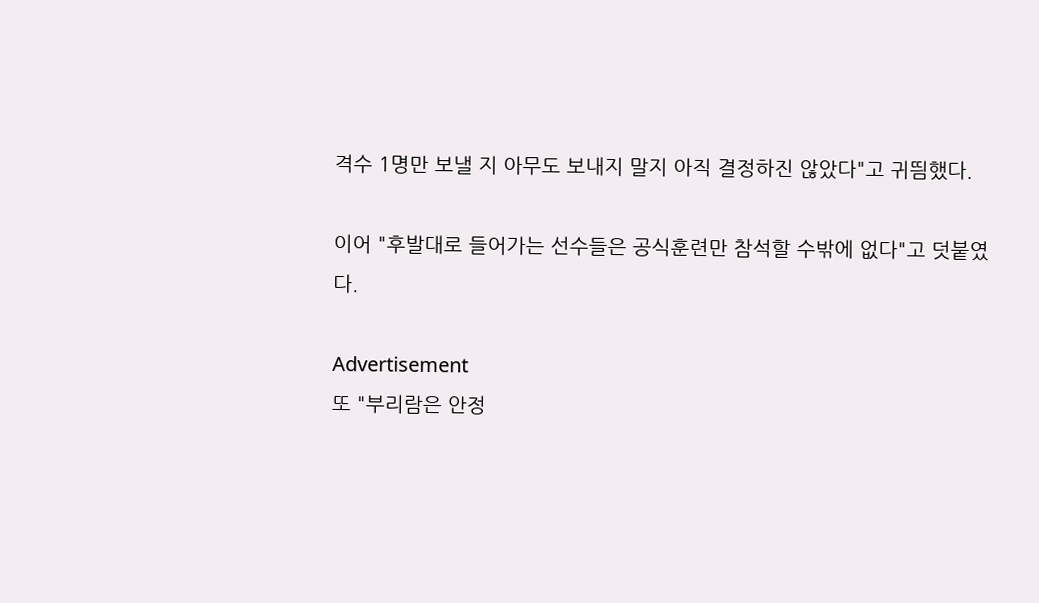격수 1명만 보낼 지 아무도 보내지 말지 아직 결정하진 않았다"고 귀띔했다.

이어 "후발대로 들어가는 선수들은 공식훈련만 참석할 수밖에 없다"고 덧붙였다.

Advertisement
또 "부리람은 안정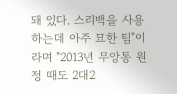돼 있다. 스리백을 사용하는데 아주 묘한 팀"이라며 "2013년 무앙통 원정 때도 2대2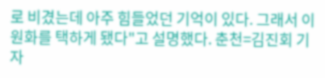로 비겼는데 아주 힘들었던 기억이 있다. 그래서 이원화를 택하게 됐다"고 설명했다. 춘천=김진회 기자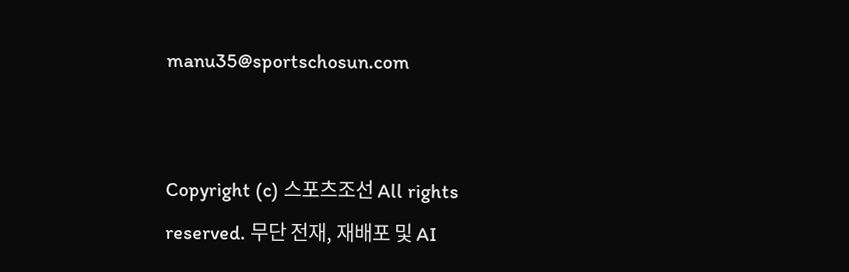manu35@sportschosun.com


Copyright (c) 스포츠조선 All rights reserved. 무단 전재, 재배포 및 AI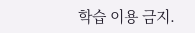학습 이용 금지.